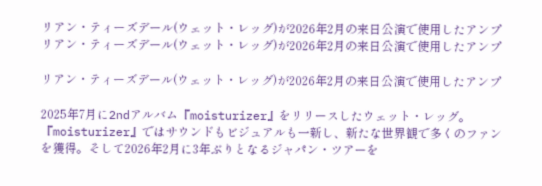リアン・ティーズデール(ウェット・レッグ)が2026年2月の来日公演で使用したアンプ リアン・ティーズデール(ウェット・レッグ)が2026年2月の来日公演で使用したアンプ

リアン・ティーズデール(ウェット・レッグ)が2026年2月の来日公演で使用したアンプ

2025年7月に2ndアルバム『moisturizer』をリリースしたウェット・レッグ。『moisturizer』ではサウンドもビジュアルも一新し、新たな世界観で多くのファンを獲得。そして2026年2月に3年ぶりとなるジャパン・ツアーを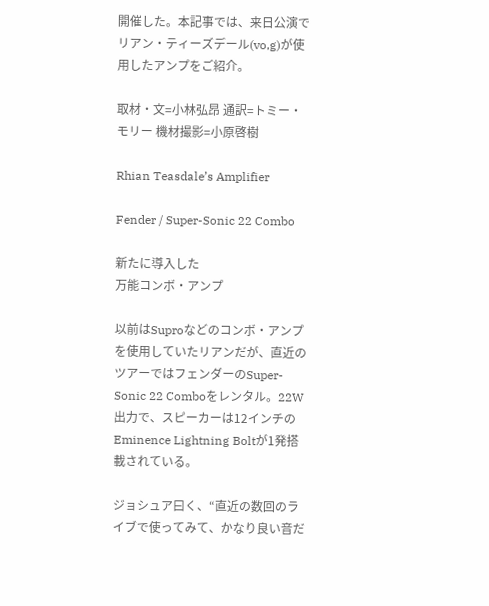開催した。本記事では、来日公演でリアン・ティーズデール(vo,g)が使用したアンプをご紹介。

取材・文=小林弘昂 通訳=トミー・モリー 機材撮影=小原啓樹

Rhian Teasdale’s Amplifier

Fender / Super-Sonic 22 Combo

新たに導入した
万能コンボ・アンプ

以前はSuproなどのコンボ・アンプを使用していたリアンだが、直近のツアーではフェンダーのSuper-Sonic 22 Comboをレンタル。22W出力で、スピーカーは12インチのEminence Lightning Boltが1発搭載されている。

ジョシュア曰く、“直近の数回のライブで使ってみて、かなり良い音だ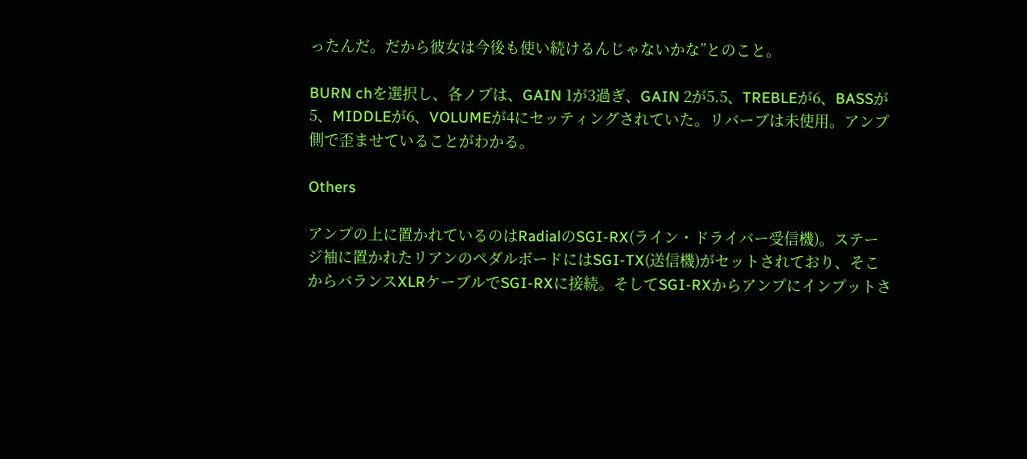ったんだ。だから彼女は今後も使い続けるんじゃないかな”とのこと。

BURN chを選択し、各ノブは、GAIN 1が3過ぎ、GAIN 2が5.5、TREBLEが6、BASSが5、MIDDLEが6、VOLUMEが4にセッティングされていた。リバーブは未使用。アンプ側で歪ませていることがわかる。

Others

アンプの上に置かれているのはRadialのSGI-RX(ライン・ドライバー受信機)。ステージ袖に置かれたリアンのペダルボードにはSGI-TX(送信機)がセットされており、そこからバランスXLRケーブルでSGI-RXに接続。そしてSGI-RXからアンプにインプットさ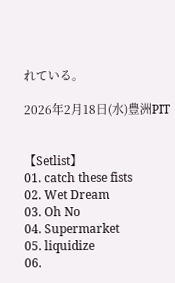れている。

2026年2月18日(水)豊洲PIT


【Setlist】
01. catch these fists
02. Wet Dream
03. Oh No
04. Supermarket
05. liquidize
06.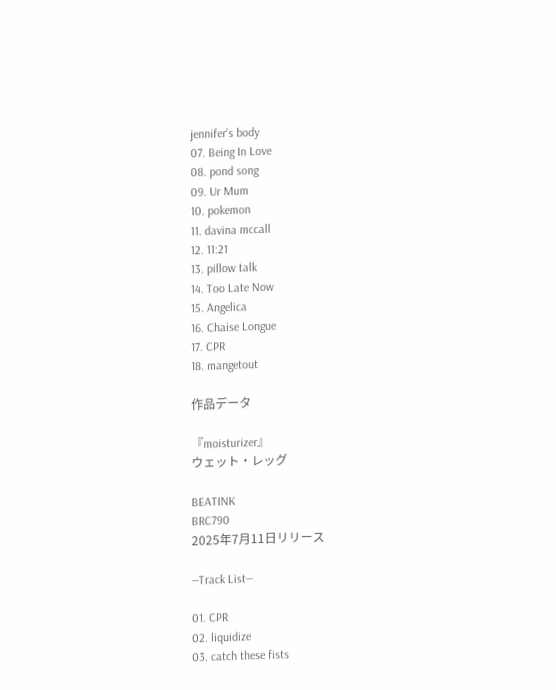jennifer’s body
07. Being In Love
08. pond song
09. Ur Mum
10. pokemon
11. davina mccall
12. 11:21
13. pillow talk
14. Too Late Now
15. Angelica
16. Chaise Longue
17. CPR
18. mangetout

作品データ

『moisturizer』
ウェット・レッグ

BEATINK
BRC790
2025年7月11日リリース

―Track List―

01. CPR
02. liquidize
03. catch these fists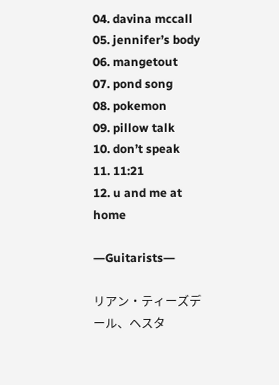04. davina mccall
05. jennifer’s body
06. mangetout
07. pond song
08. pokemon
09. pillow talk
10. don’t speak
11. 11:21
12. u and me at home

―Guitarists―

リアン・ティーズデール、ヘスタ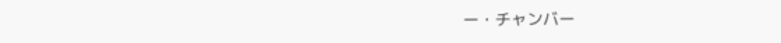ー・チャンバー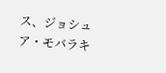ス、ジョシュア・モバラキ